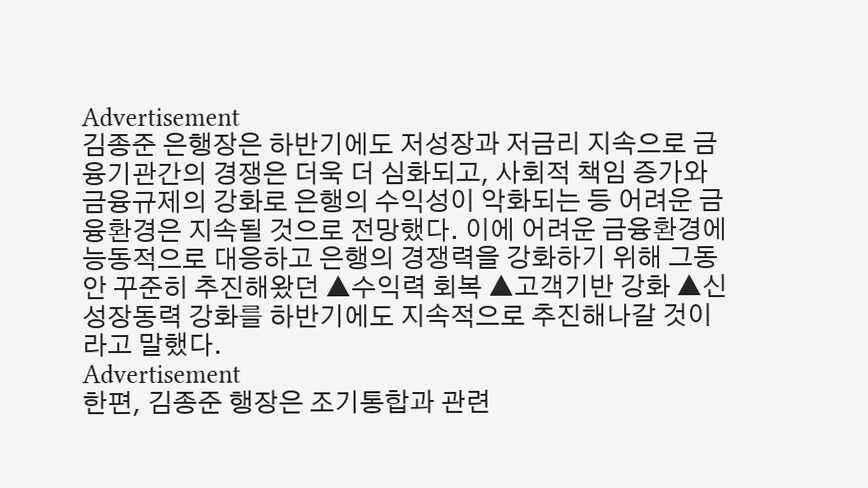Advertisement
김종준 은행장은 하반기에도 저성장과 저금리 지속으로 금융기관간의 경쟁은 더욱 더 심화되고, 사회적 책임 증가와 금융규제의 강화로 은행의 수익성이 악화되는 등 어려운 금융환경은 지속될 것으로 전망했다. 이에 어려운 금융환경에 능동적으로 대응하고 은행의 경쟁력을 강화하기 위해 그동안 꾸준히 추진해왔던 ▲수익력 회복 ▲고객기반 강화 ▲신성장동력 강화를 하반기에도 지속적으로 추진해나갈 것이라고 말했다.
Advertisement
한편, 김종준 행장은 조기통합과 관련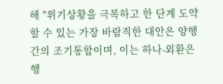해 "위기상황을 극복하고 한 단계 도약할 수 있는 가장 바람직한 대안은 양행간의 조기통합이며, 이는 하나-외환은행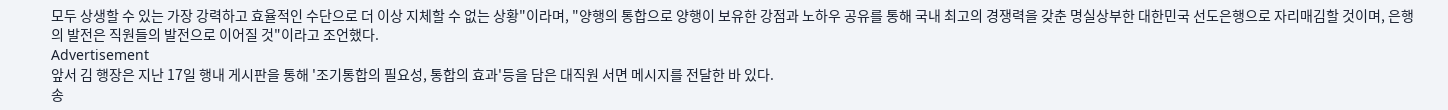모두 상생할 수 있는 가장 강력하고 효율적인 수단으로 더 이상 지체할 수 없는 상황"이라며, "양행의 통합으로 양행이 보유한 강점과 노하우 공유를 통해 국내 최고의 경쟁력을 갖춘 명실상부한 대한민국 선도은행으로 자리매김할 것이며, 은행의 발전은 직원들의 발전으로 이어질 것"이라고 조언했다.
Advertisement
앞서 김 행장은 지난 17일 행내 게시판을 통해 '조기통합의 필요성, 통합의 효과'등을 담은 대직원 서면 메시지를 전달한 바 있다.
송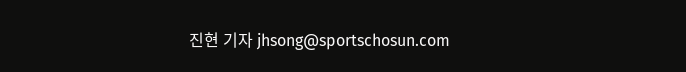진현 기자 jhsong@sportschosun.com